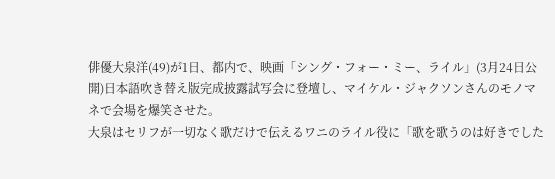俳優大泉洋(49)が1日、都内で、映画「シング・フォー・ミー、ライル」(3月24日公開)日本語吹き替え版完成披露試写会に登壇し、マイケル・ジャクソンさんのモノマネで会場を爆笑させた。
大泉はセリフが一切なく歌だけで伝えるワニのライル役に「歌を歌うのは好きでした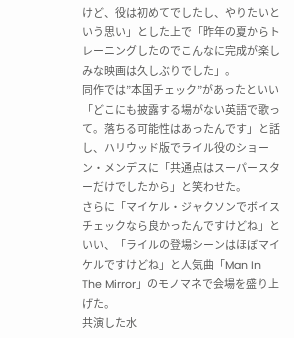けど、役は初めてでしたし、やりたいという思い」とした上で「昨年の夏からトレーニングしたのでこんなに完成が楽しみな映画は久しぶりでした」。
同作では”本国チェック”があったといい「どこにも披露する場がない英語で歌って。落ちる可能性はあったんです」と話し、ハリウッド版でライル役のショーン・メンデスに「共通点はスーパースターだけでしたから」と笑わせた。
さらに「マイケル・ジャクソンでボイスチェックなら良かったんですけどね」といい、「ライルの登場シーンはほぼマイケルですけどね」と人気曲「Man In The Mirror」のモノマネで会場を盛り上げた。
共演した水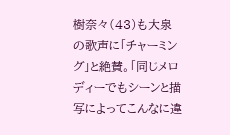樹奈々(43)も大泉の歌声に「チャーミング」と絶賛。「同じメロディーでもシーンと描写によってこんなに違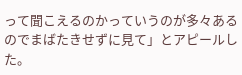って聞こえるのかっていうのが多々あるのでまばたきせずに見て」とアピールした。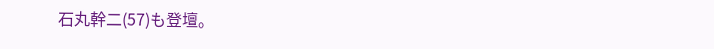石丸幹二(57)も登壇。